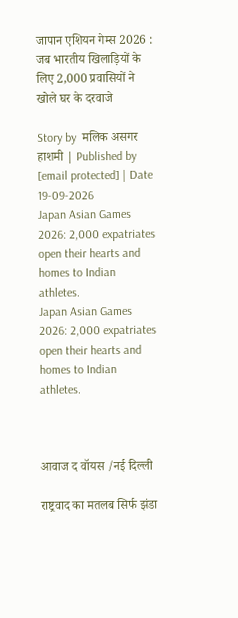जापान एशियन गेम्स 2026 : जब भारतीय खिलाड़ियों के लिए 2,000 प्रवासियों ने खोले घर के दरवाजे

Story by  मलिक असगर हाशमी | Published by  [email protected] | Date 19-09-2026
Japan Asian Games 2026: 2,000 expatriates open their hearts and homes to Indian athletes.
Japan Asian Games 2026: 2,000 expatriates open their hearts and homes to Indian athletes.



आवाज द वॉयस /नई दिल्ली

राष्ट्रवाद का मतलब सिर्फ झंडा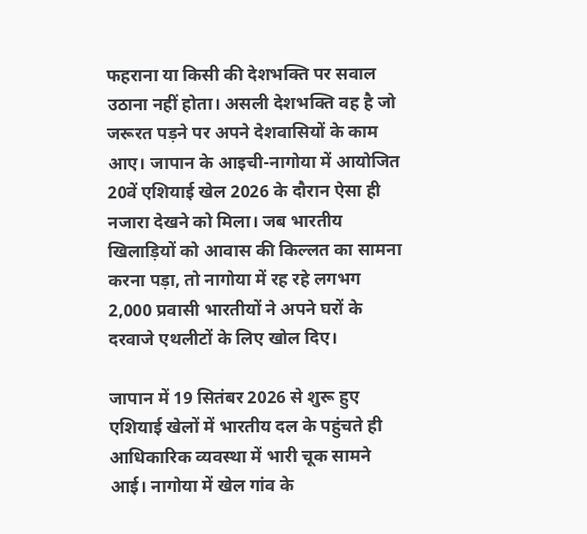फहराना या किसी की देशभक्ति पर सवाल उठाना नहीं होता। असली देशभक्ति वह है जो जरूरत पड़ने पर अपने देशवासियों के काम आए। जापान के आइची-नागोया में आयोजित 20वें एशियाई खेल 2026 के दौरान ऐसा ही नजारा देखने को मिला। जब भारतीय खिलाड़ियों को आवास की किल्लत का सामना करना पड़ा, तो नागोया में रह रहे लगभग 2,000 प्रवासी भारतीयों ने अपने घरों के दरवाजे एथलीटों के लिए खोल दिए।

जापान में 19 सितंबर 2026 से शुरू हुए एशियाई खेलों में भारतीय दल के पहुंचते ही आधिकारिक व्यवस्था में भारी चूक सामने आई। नागोया में खेल गांव के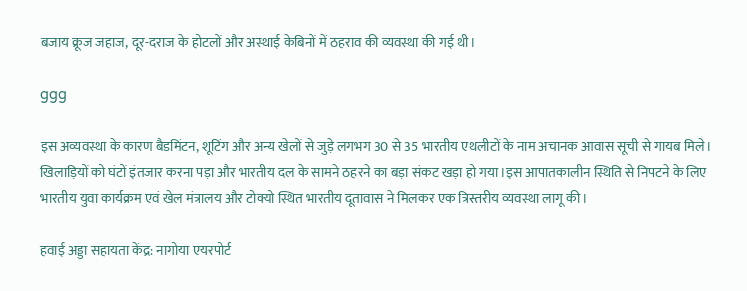बजाय क्रूज जहाज, दूर-दराज के होटलों और अस्थाई केबिनों में ठहराव की व्यवस्था की गई थी।

ggg

इस अव्यवस्था के कारण बैडमिंटन, शूटिंग और अन्य खेलों से जुड़े लगभग 30 से 35 भारतीय एथलीटों के नाम अचानक आवास सूची से गायब मिले। खिलाड़ियों को घंटों इंतजार करना पड़ा और भारतीय दल के सामने ठहरने का बड़ा संकट खड़ा हो गया।इस आपातकालीन स्थिति से निपटने के लिए भारतीय युवा कार्यक्रम एवं खेल मंत्रालय और टोक्यो स्थित भारतीय दूतावास ने मिलकर एक त्रिस्तरीय व्यवस्था लागू की।

हवाई अड्डा सहायता केंद्र: नागोया एयरपोर्ट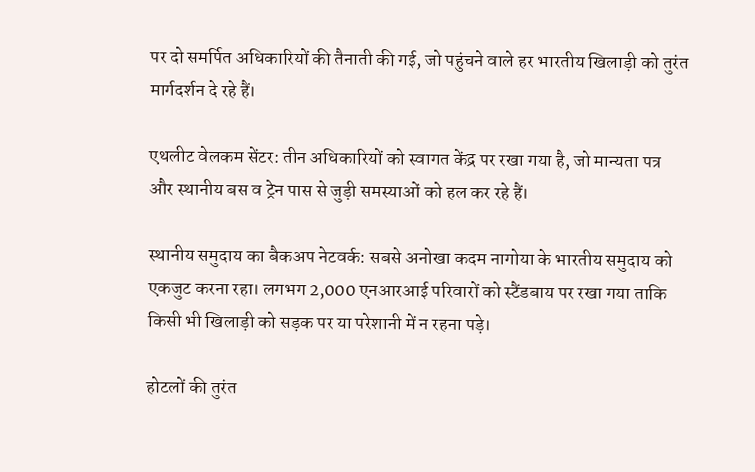पर दो समर्पित अधिकारियों की तैनाती की गई, जो पहुंचने वाले हर भारतीय खिलाड़ी को तुरंत मार्गदर्शन दे रहे हैं।

एथलीट वेलकम सेंटर: तीन अधिकारियों को स्वागत केंद्र पर रखा गया है, जो मान्यता पत्र और स्थानीय बस व ट्रेन पास से जुड़ी समस्याओं को हल कर रहे हैं।

स्थानीय समुदाय का बैकअप नेटवर्क: सबसे अनोखा कदम नागोया के भारतीय समुदाय को एकजुट करना रहा। लगभग 2,000 एनआरआई परिवारों को स्टैंडबाय पर रखा गया ताकि किसी भी खिलाड़ी को सड़क पर या परेशानी में न रहना पड़े।

होटलों की तुरंत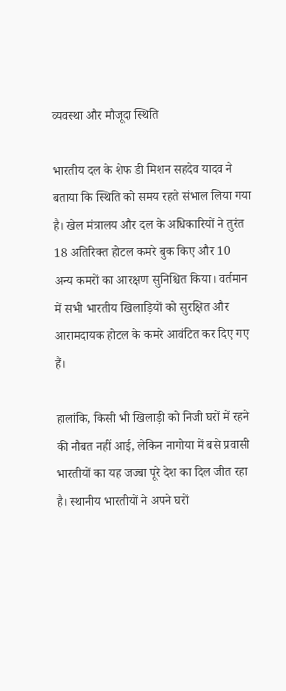व्यवस्था और मौजूदा स्थिति

भारतीय दल के शेफ डी मिशन सहदेव यादव ने बताया कि स्थिति को समय रहते संभाल लिया गया है। खेल मंत्रालय और दल के अधिकारियों ने तुरंत 18 अतिरिक्त होटल कमरे बुक किए और 10 अन्य कमरों का आरक्षण सुनिश्चित किया। वर्तमान में सभी भारतीय खिलाड़ियों को सुरक्षित और आरामदायक होटल के कमरे आवंटित कर दिए गए हैं।

हालांकि, किसी भी खिलाड़ी को निजी घरों में रहने की नौबत नहीं आई, लेकिन नागोया में बसे प्रवासी भारतीयों का यह जज्बा पूरे देश का दिल जीत रहा है। स्थानीय भारतीयों ने अपने घरों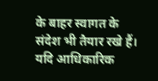के बाहर स्वागत के संदेश भी तैयार रखे हैं। यदि आधिकारिक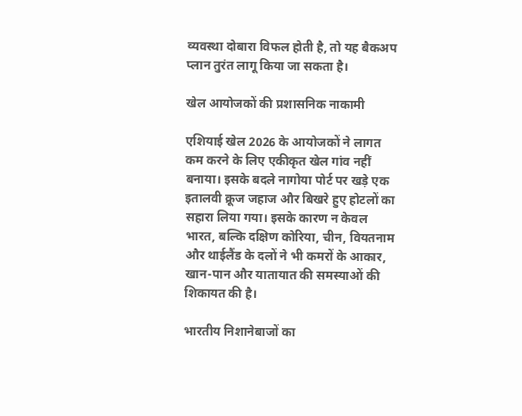व्यवस्था दोबारा विफल होती है, तो यह बैकअप प्लान तुरंत लागू किया जा सकता है।

खेल आयोजकों की प्रशासनिक नाकामी

एशियाई खेल 2026 के आयोजकों ने लागत कम करने के लिए एकीकृत खेल गांव नहीं बनाया। इसके बदले नागोया पोर्ट पर खड़े एक इतालवी क्रूज जहाज और बिखरे हुए होटलों का सहारा लिया गया। इसके कारण न केवल भारत, बल्कि दक्षिण कोरिया, चीन, वियतनाम और थाईलैंड के दलों ने भी कमरों के आकार, खान-पान और यातायात की समस्याओं की शिकायत की है।

भारतीय निशानेबाजों का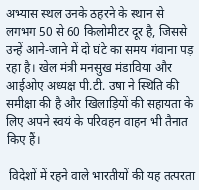अभ्यास स्थल उनके ठहरने के स्थान से लगभग 50 से 60 किलोमीटर दूर है, जिससे उन्हें आने-जाने में दो घंटे का समय गंवाना पड़ रहा है। खेल मंत्री मनसुख मंडाविया और आईओए अध्यक्ष पी.टी. उषा ने स्थिति की समीक्षा की है और खिलाड़ियों की सहायता के लिए अपने स्वयं के परिवहन वाहन भी तैनात किए हैं।

 विदेशों में रहने वाले भारतीयों की यह तत्परता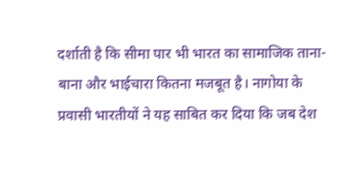दर्शाती है कि सीमा पार भी भारत का सामाजिक ताना-बाना और भाईचारा कितना मजबूत है। नागोया के प्रवासी भारतीयों ने यह साबित कर दिया कि जब देश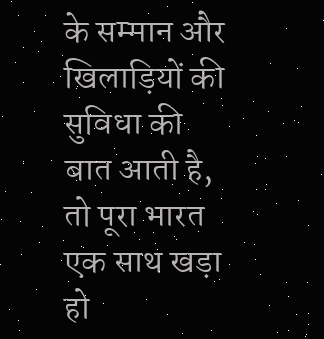के सम्मान और खिलाड़ियों की सुविधा की बात आती है, तो पूरा भारत एक साथ खड़ा हो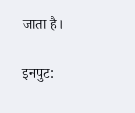जाता है।

इनपुट: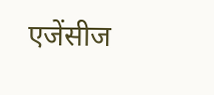एजेंसीज